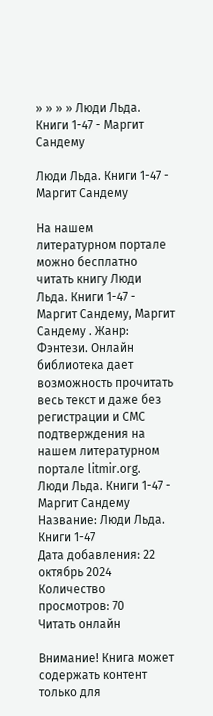» » » » Люди Льда. Книги 1-47 - Маргит Сандему

Люди Льда. Книги 1-47 - Маргит Сандему

На нашем литературном портале можно бесплатно читать книгу Люди Льда. Книги 1-47 - Маргит Сандему, Маргит Сандему . Жанр: Фэнтези. Онлайн библиотека дает возможность прочитать весь текст и даже без регистрации и СМС подтверждения на нашем литературном портале litmir.org.
Люди Льда. Книги 1-47 - Маргит Сандему
Название: Люди Льда. Книги 1-47
Дата добавления: 22 октябрь 2024
Количество просмотров: 70
Читать онлайн

Внимание! Книга может содержать контент только для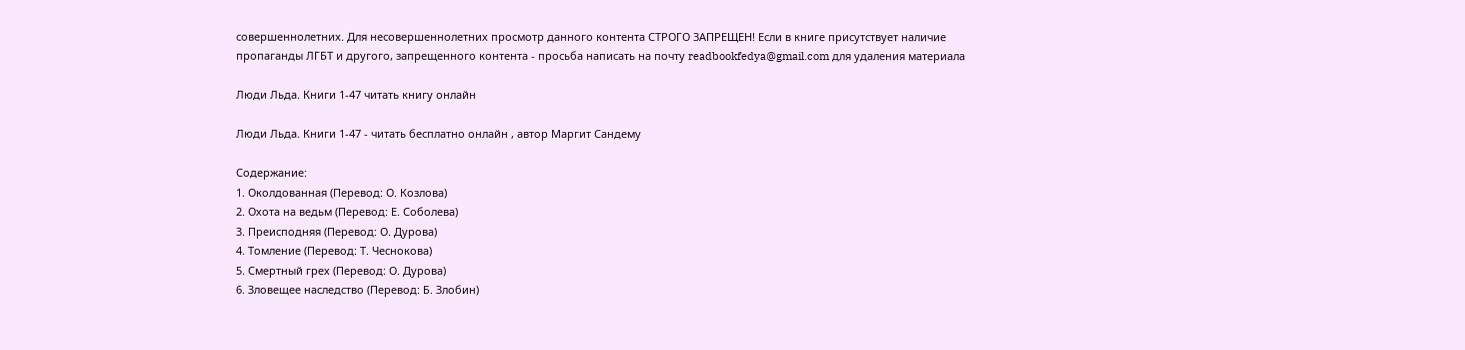совершеннолетних. Для несовершеннолетних просмотр данного контента СТРОГО ЗАПРЕЩЕН! Если в книге присутствует наличие пропаганды ЛГБТ и другого, запрещенного контента - просьба написать на почту readbookfedya@gmail.com для удаления материала

Люди Льда. Книги 1-47 читать книгу онлайн

Люди Льда. Книги 1-47 - читать бесплатно онлайн , автор Маргит Сандему

Содержание:
1. Околдованная (Перевод: О. Козлова)
2. Охота на ведьм (Перевод: Е. Соболева)
3. Преисподняя (Перевод: О. Дурова)
4. Томление (Перевод: Т. Чеснокова)
5. Смертный грех (Перевод: О. Дурова)
6. Зловещее наследство (Перевод: Б. Злобин)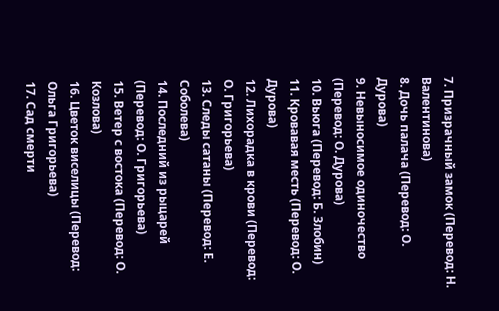7. Призрачный замок (Перевод: Н. Валентинова)
8. Дочь палача (Перевод: О. Дурова)
9. Невыносимое одиночество (Перевод: О. Дурова)
10. Вьюга (Перевод: Б. Злобин)
11. Кровавая месть (Перевод: О. Дурова)
12. Лихорадка в крови (Перевод: О. Григорьева)
13. Следы сатаны (Перевод: Е. Соболева)
14. Последний из рыцарей (Перевод: О. Григорьева)
15. Ветер с востока (Перевод: О. Козлова)
16. Цветок виселицы (Перевод: Ольга Григорьева)
17. Сад смерти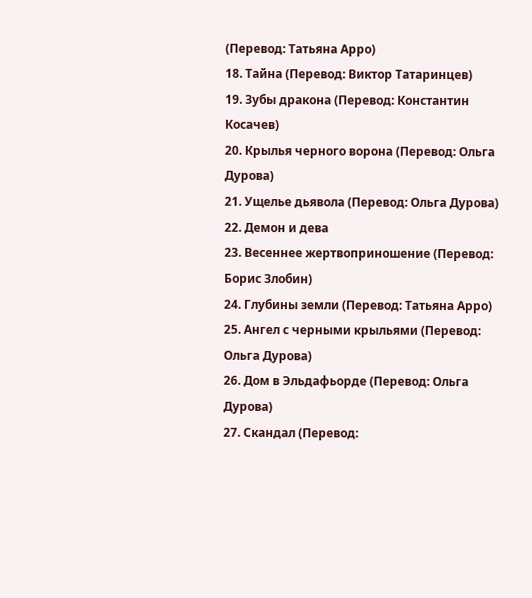(Перевод: Татьяна Арро)
18. Тайна (Перевод: Виктор Татаринцев)
19. Зубы дракона (Перевод: Константин Косачев)
20. Крылья черного ворона (Перевод: Ольга Дурова)
21. Ущелье дьявола (Перевод: Ольга Дурова)
22. Демон и дева
23. Весеннее жертвоприношение (Перевод: Борис Злобин)
24. Глубины земли (Перевод: Татьяна Арро)
25. Ангел с черными крыльями (Перевод: Ольга Дурова)
26. Дом в Эльдафьорде (Перевод: Ольга Дурова)
27. Скандал (Перевод: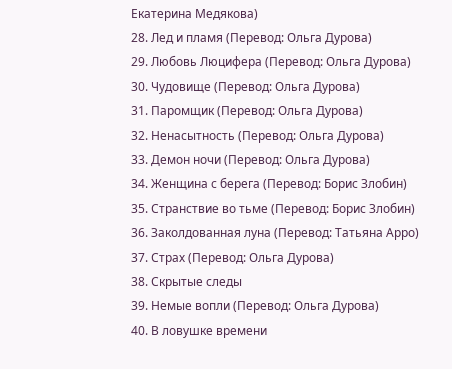Екатерина Медякова)
28. Лед и пламя (Перевод: Ольга Дурова)
29. Любовь Люцифера (Перевод: Ольга Дурова)
30. Чудовище (Перевод: Ольга Дурова)
31. Паромщик (Перевод: Ольга Дурова)
32. Ненасытность (Перевод: Ольга Дурова)
33. Демон ночи (Перевод: Ольга Дурова)
34. Женщина с берега (Перевод: Борис Злобин)
35. Странствие во тьме (Перевод: Борис Злобин)
36. Заколдованная луна (Перевод: Татьяна Арро)
37. Страх (Перевод: Ольга Дурова)
38. Скрытые следы
39. Немые вопли (Перевод: Ольга Дурова)
40. В ловушке времени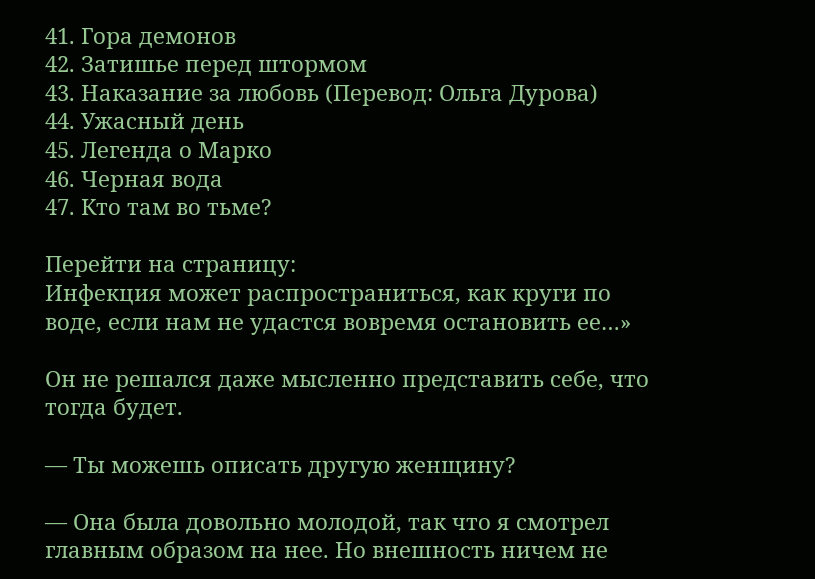41. Гора демонов
42. Затишье перед штормом
43. Наказание за любовь (Перевод: Ольга Дурова)
44. Ужасный день
45. Легенда о Марко
46. Черная вода
47. Кто там во тьме?

Перейти на страницу:
Инфекция может распространиться, как круги по воде, если нам не удастся вовремя остановить ее…»

Он не решался даже мысленно представить себе, что тогда будет.

— Ты можешь описать другую женщину?

— Она была довольно молодой, так что я смотрел главным образом на нее. Но внешность ничем не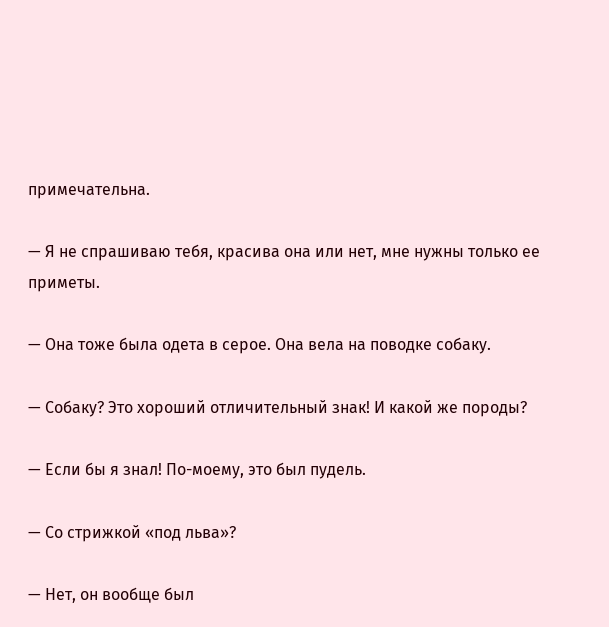примечательна.

— Я не спрашиваю тебя, красива она или нет, мне нужны только ее приметы.

— Она тоже была одета в серое. Она вела на поводке собаку.

— Собаку? Это хороший отличительный знак! И какой же породы?

— Если бы я знал! По-моему, это был пудель.

— Со стрижкой «под льва»?

— Нет, он вообще был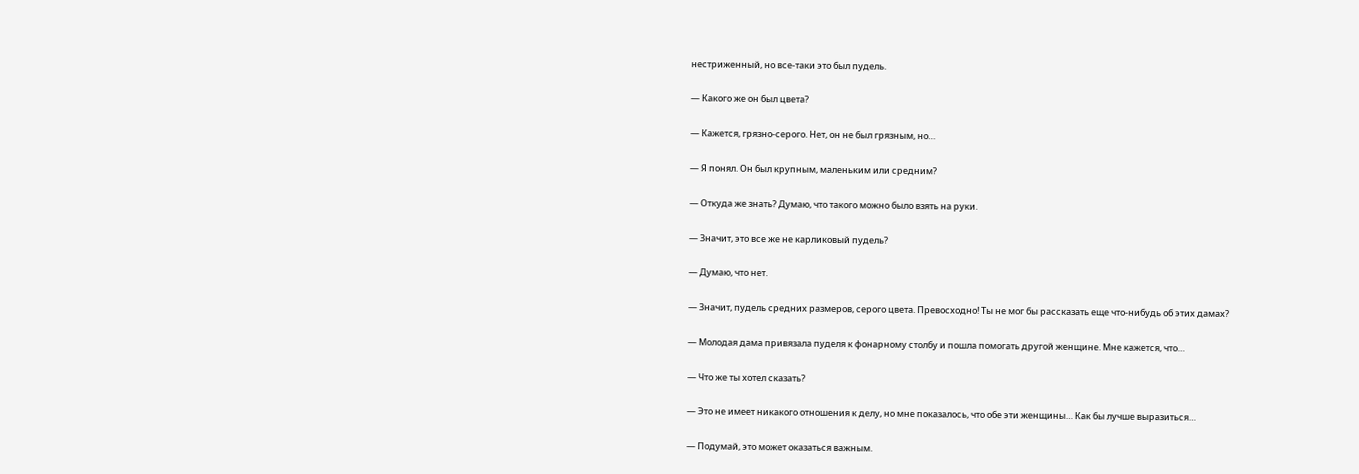нестриженный, но все-таки это был пудель.

— Какого же он был цвета?

— Кажется, грязно-серого. Нет, он не был грязным, но…

— Я понял. Он был крупным, маленьким или средним?

— Откуда же знать? Думаю, что такого можно было взять на руки.

— Значит, это все же не карликовый пудель?

— Думаю, что нет.

— Значит, пудель средних размеров, серого цвета. Превосходно! Ты не мог бы рассказать еще что-нибудь об этих дамах?

— Молодая дама привязала пуделя к фонарному столбу и пошла помогать другой женщине. Мне кажется, что…

— Что же ты хотел сказать?

— Это не имеет никакого отношения к делу, но мне показалось, что обе эти женщины… Как бы лучше выразиться…

— Подумай, это может оказаться важным.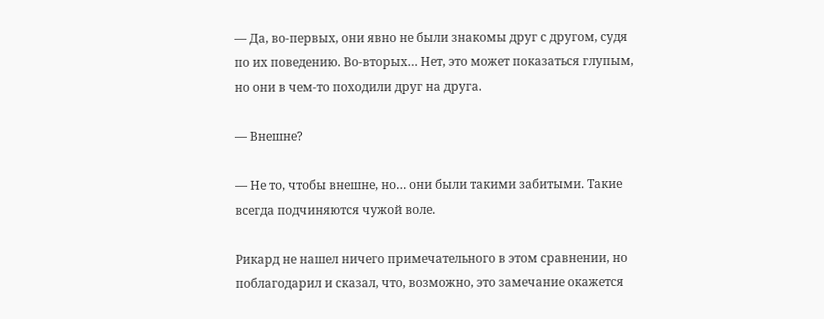— Да, во-первых, они явно не были знакомы друг с другом, судя по их поведению. Во-вторых… Нет, это может показаться глупым, но они в чем-то походили друг на друга.

— Внешне?

— Не то, чтобы внешне, но… они были такими забитыми. Такие всегда подчиняются чужой воле.

Рикард не нашел ничего примечательного в этом сравнении, но поблагодарил и сказал, что, возможно, это замечание окажется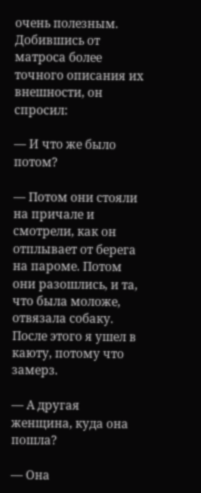очень полезным. Добившись от матроса более точного описания их внешности, он спросил:

— И что же было потом?

— Потом они стояли на причале и смотрели, как он отплывает от берега на пароме. Потом они разошлись, и та, что была моложе, отвязала собаку. После этого я ушел в каюту, потому что замерз.

— А другая женщина, куда она пошла?

— Она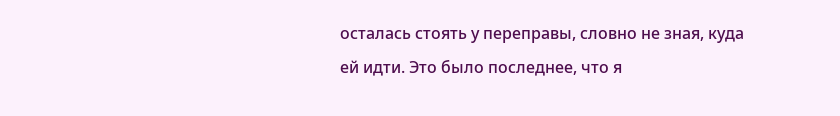осталась стоять у переправы, словно не зная, куда ей идти. Это было последнее, что я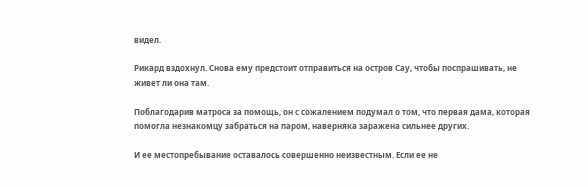видел.

Рикард вздохнул. Снова ему предстоит отправиться на остров Сау, чтобы поспрашивать, не живет ли она там.

Поблагодарив матроса за помощь, он с сожалением подумал о том, что первая дама, которая помогла незнакомцу забраться на паром, наверняка заражена сильнее других.

И ее местопребывание оставалось совершенно неизвестным. Если ее не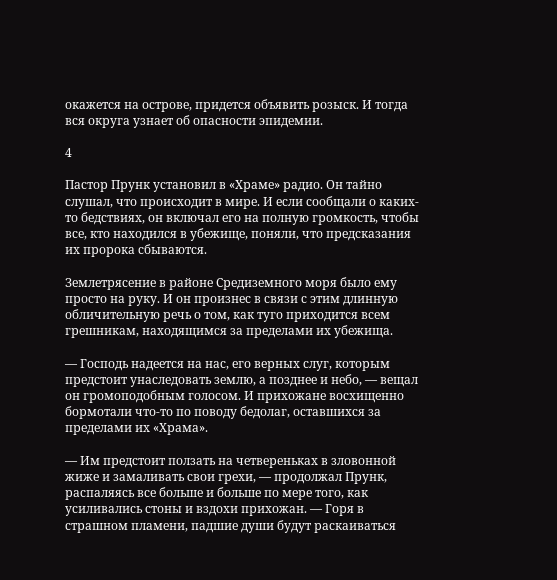окажется на острове, придется объявить розыск. И тогда вся округа узнает об опасности эпидемии.

4

Пастор Прунк установил в «Храме» радио. Он тайно слушал, что происходит в мире. И если сообщали о каких-то бедствиях, он включал его на полную громкость, чтобы все, кто находился в убежище, поняли, что предсказания их пророка сбываются.

Землетрясение в районе Средиземного моря было ему просто на руку. И он произнес в связи с этим длинную обличительную речь о том, как туго приходится всем грешникам, находящимся за пределами их убежища.

— Господь надеется на нас, его верных слуг, которым предстоит унаследовать землю, а позднее и небо, — вещал он громоподобным голосом. И прихожане восхищенно бормотали что-то по поводу бедолаг, оставшихся за пределами их «Храма».

— Им предстоит ползать на четвереньках в зловонной жиже и замаливать свои грехи, — продолжал Прунк, распаляясь все больше и больше по мере того, как усиливались стоны и вздохи прихожан. — Горя в страшном пламени, падшие души будут раскаиваться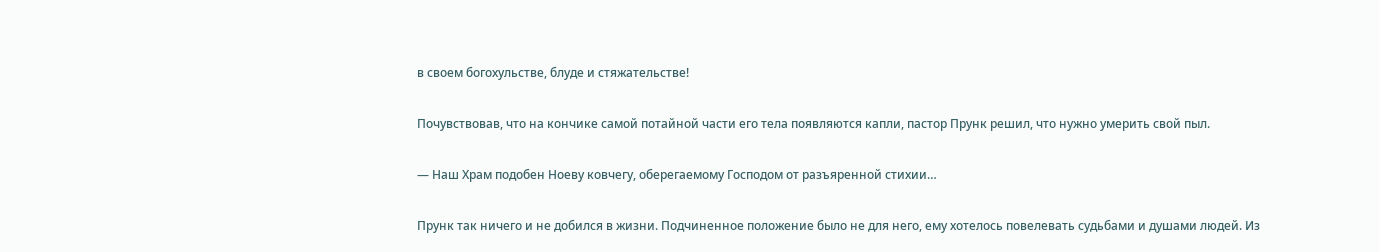в своем богохульстве, блуде и стяжательстве!

Почувствовав, что на кончике самой потайной части его тела появляются капли, пастор Прунк решил, что нужно умерить свой пыл.

— Наш Храм подобен Ноеву ковчегу, оберегаемому Господом от разъяренной стихии…

Прунк так ничего и не добился в жизни. Подчиненное положение было не для него, ему хотелось повелевать судьбами и душами людей. Из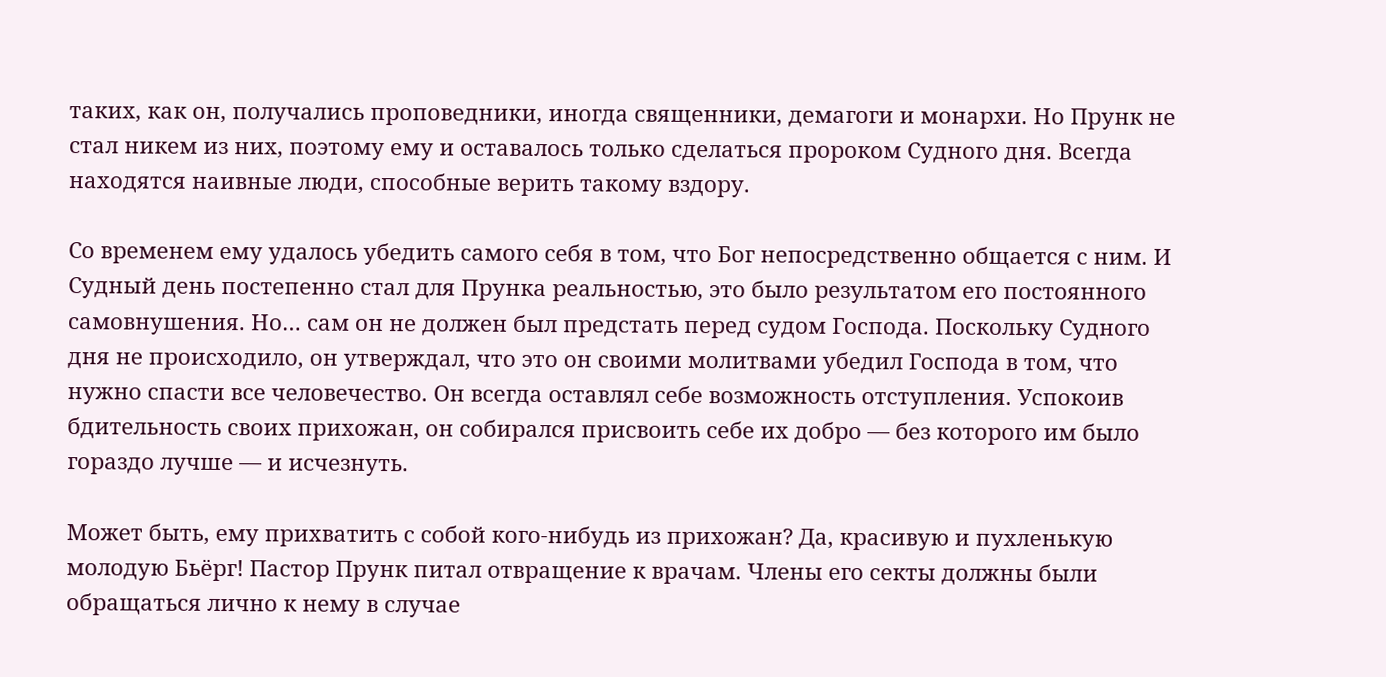таких, как он, получались проповедники, иногда священники, демагоги и монархи. Но Прунк не стал никем из них, поэтому ему и оставалось только сделаться пророком Судного дня. Всегда находятся наивные люди, способные верить такому вздору.

Со временем ему удалось убедить самого себя в том, что Бог непосредственно общается с ним. И Судный день постепенно стал для Прунка реальностью, это было результатом его постоянного самовнушения. Но… сам он не должен был предстать перед судом Господа. Поскольку Судного дня не происходило, он утверждал, что это он своими молитвами убедил Господа в том, что нужно спасти все человечество. Он всегда оставлял себе возможность отступления. Успокоив бдительность своих прихожан, он собирался присвоить себе их добро — без которого им было гораздо лучше — и исчезнуть.

Может быть, ему прихватить с собой кого-нибудь из прихожан? Да, красивую и пухленькую молодую Бьёрг! Пастор Прунк питал отвращение к врачам. Члены его секты должны были обращаться лично к нему в случае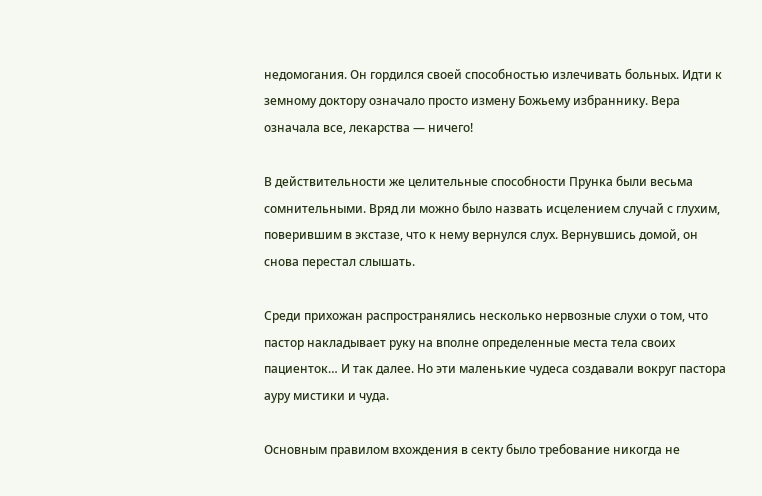недомогания. Он гордился своей способностью излечивать больных. Идти к земному доктору означало просто измену Божьему избраннику. Вера означала все, лекарства — ничего!

В действительности же целительные способности Прунка были весьма сомнительными. Вряд ли можно было назвать исцелением случай с глухим, поверившим в экстазе, что к нему вернулся слух. Вернувшись домой, он снова перестал слышать.

Среди прихожан распространялись несколько нервозные слухи о том, что пастор накладывает руку на вполне определенные места тела своих пациенток… И так далее. Но эти маленькие чудеса создавали вокруг пастора ауру мистики и чуда.

Основным правилом вхождения в секту было требование никогда не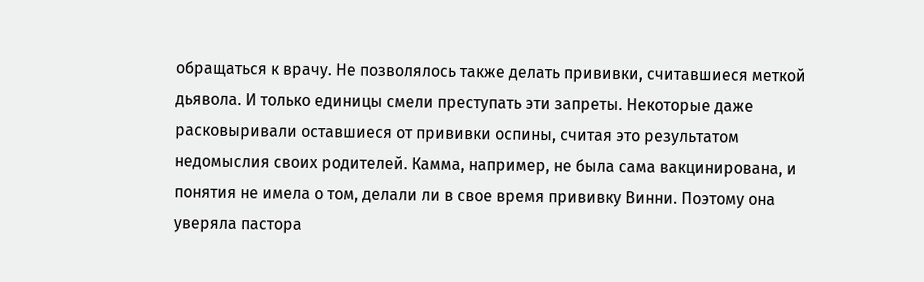обращаться к врачу. Не позволялось также делать прививки, считавшиеся меткой дьявола. И только единицы смели преступать эти запреты. Некоторые даже расковыривали оставшиеся от прививки оспины, считая это результатом недомыслия своих родителей. Камма, например, не была сама вакцинирована, и понятия не имела о том, делали ли в свое время прививку Винни. Поэтому она уверяла пастора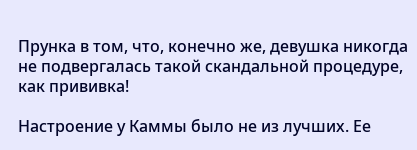Прунка в том, что, конечно же, девушка никогда не подвергалась такой скандальной процедуре, как прививка!

Настроение у Каммы было не из лучших. Ее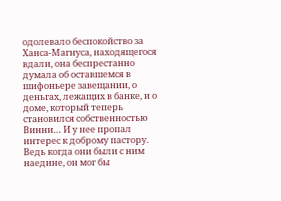одолевало беспокойство за Ханса-Магнуса, находящегося вдали, она беспрестанно думала об оставшемся в шифоньере завещании, о деньгах, лежащих в банке, и о доме, который теперь становился собственностью Винни… И у нее пропал интерес к доброму пастору. Ведь когда они были с ним наедине, он мог бы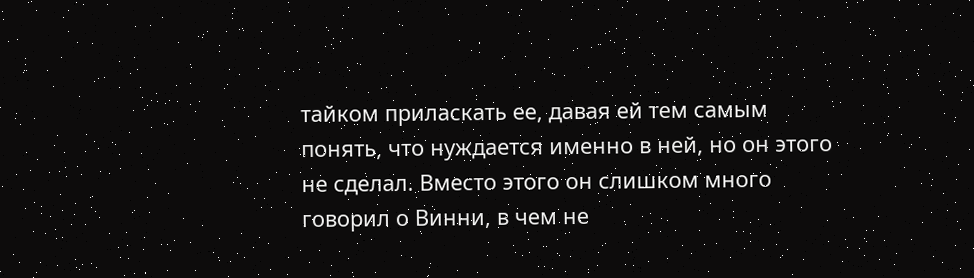тайком приласкать ее, давая ей тем самым понять, что нуждается именно в ней, но он этого не сделал. Вместо этого он слишком много говорил о Винни, в чем не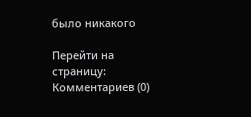было никакого

Перейти на страницу:
Комментариев (0)